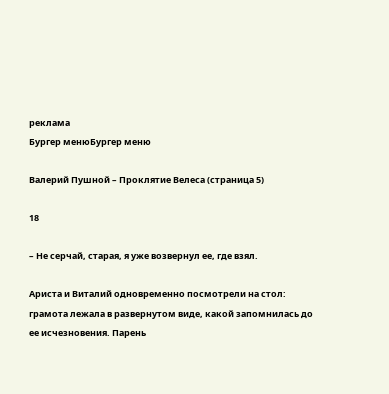реклама
Бургер менюБургер меню

Валерий Пушной – Проклятие Велеса (страница 5)

18

– Не серчай, старая, я уже возвернул ее, где взял.

Ариста и Виталий одновременно посмотрели на стол: грамота лежала в развернутом виде, какой запомнилась до ее исчезновения. Парень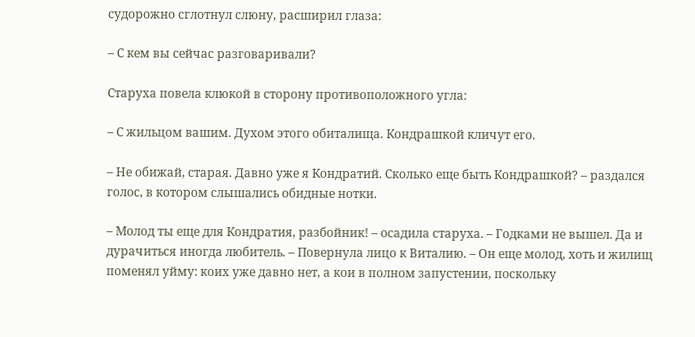судорожно сглотнул слюну, расширил глаза:

– С кем вы сейчас разговаривали?

Старуха повела клюкой в сторону противоположного угла:

– С жильцом вашим. Духом этого обиталища. Кондрашкой кличут его.

– Не обижай, старая. Давно уже я Кондратий. Сколько еще быть Кондрашкой? – раздался голос, в котором слышались обидные нотки.

– Молод ты еще для Кондратия, разбойник! – осадила старуха. – Годками не вышел. Да и дурачиться иногда любитель. – Повернула лицо к Виталию. – Он еще молод, хоть и жилищ поменял уйму: коих уже давно нет, а кои в полном запустении, поскольку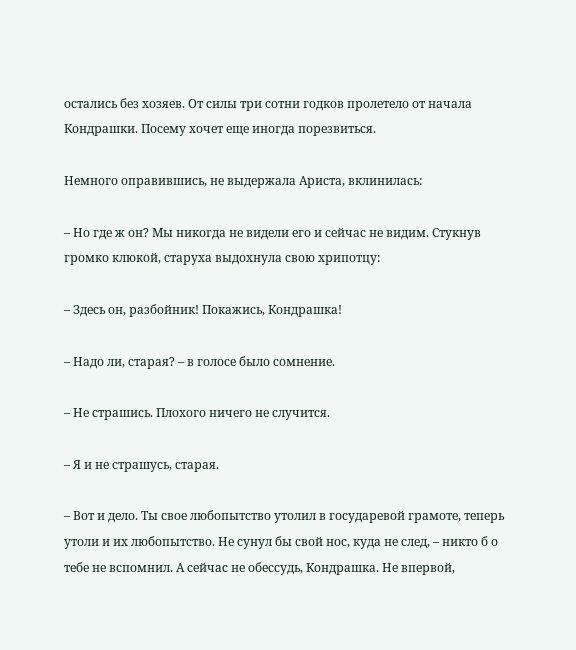остались без хозяев. От силы три сотни годков пролетело от начала Кондрашки. Посему хочет еще иногда порезвиться.

Немного оправившись, не выдержала Ариста, вклинилась:

– Но где ж он? Мы никогда не видели его и сейчас не видим. Стукнув громко клюкой, старуха выдохнула свою хрипотцу:

– Здесь он, разбойник! Покажись, Кондрашка!

– Надо ли, старая? – в голосе было сомнение.

– Не страшись. Плохого ничего не случится.

– Я и не страшусь, старая.

– Вот и дело. Ты свое любопытство утолил в государевой грамоте, теперь утоли и их любопытство. Не сунул бы свой нос, куда не след, – никто б о тебе не вспомнил. А сейчас не обессудь, Кондрашка. Не впервой,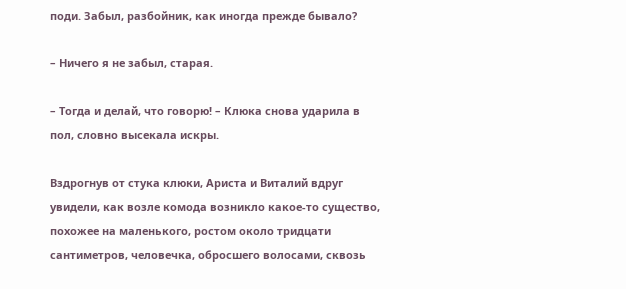поди. Забыл, разбойник, как иногда прежде бывало?

– Ничего я не забыл, старая.

– Тогда и делай, что говорю! – Клюка снова ударила в пол, словно высекала искры.

Вздрогнув от стука клюки, Ариста и Виталий вдруг увидели, как возле комода возникло какое-то существо, похожее на маленького, ростом около тридцати сантиметров, человечка, обросшего волосами, сквозь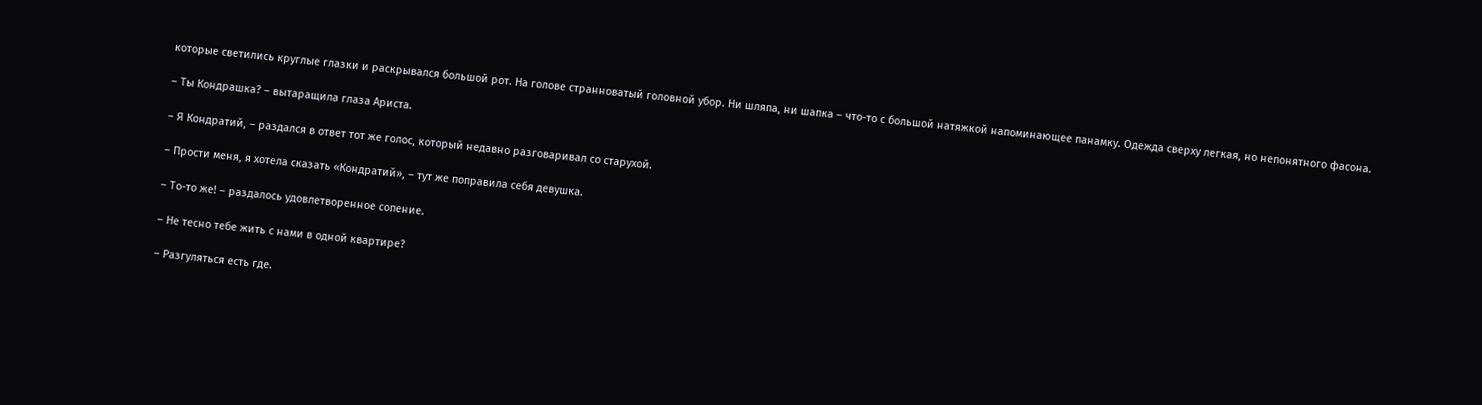которые светились круглые глазки и раскрывался большой рот. На голове странноватый головной убор. Ни шляпа, ни шапка – что-то с большой натяжкой напоминающее панамку. Одежда сверху легкая, но непонятного фасона.

– Ты Кондрашка? – вытаращила глаза Ариста.

– Я Кондратий, – раздался в ответ тот же голос, который недавно разговаривал со старухой.

– Прости меня, я хотела сказать «Кондратий», – тут же поправила себя девушка.

– То-то же! – раздалось удовлетворенное сопение.

– Не тесно тебе жить с нами в одной квартире?

– Разгуляться есть где.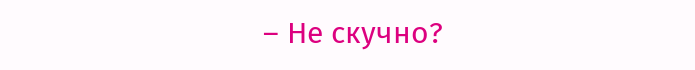– Не скучно?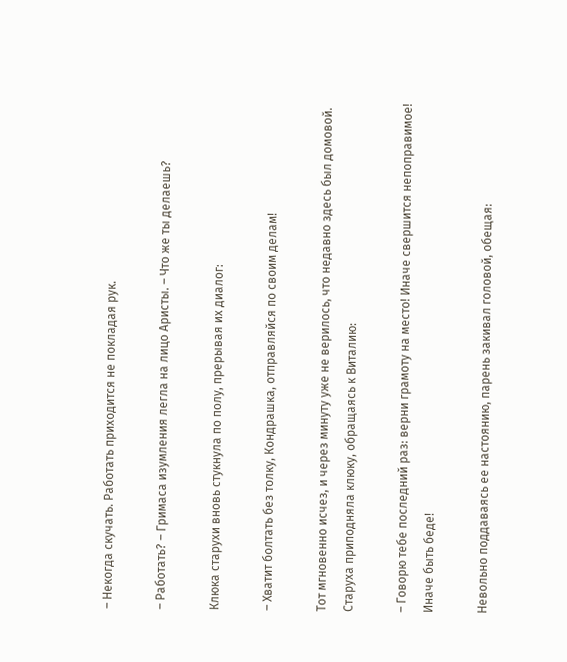– Некогда скучать. Работать приходится не покладая рук.

– Работать? – Гримаса изумления легла на лицо Аристы. – Что же ты делаешь?

Клюка старухи вновь стукнула по полу, прерывая их диалог:

– Хватит болтать без толку, Кондрашка, отправляйся по своим делам!

Тот мгновенно исчез, и через минуту уже не верилось, что недавно здесь был домовой. Старуха приподняла клюку, обращаясь к Виталию:

– Говорю тебе последний раз: верни грамоту на место! Иначе свершится непоправимое! Иначе быть беде!

Невольно поддаваясь ее настоянию, парень закивал головой, обещая: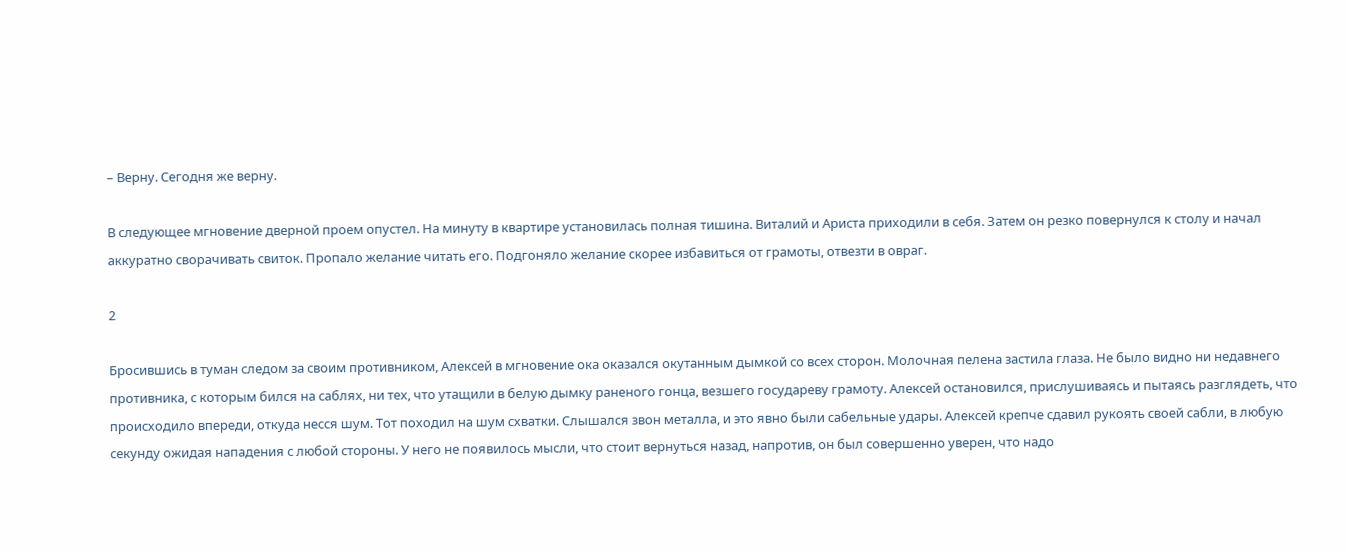– Верну. Сегодня же верну.

В следующее мгновение дверной проем опустел. На минуту в квартире установилась полная тишина. Виталий и Ариста приходили в себя. Затем он резко повернулся к столу и начал аккуратно сворачивать свиток. Пропало желание читать его. Подгоняло желание скорее избавиться от грамоты, отвезти в овраг.

2

Бросившись в туман следом за своим противником, Алексей в мгновение ока оказался окутанным дымкой со всех сторон. Молочная пелена застила глаза. Не было видно ни недавнего противника, с которым бился на саблях, ни тех, что утащили в белую дымку раненого гонца, везшего государеву грамоту. Алексей остановился, прислушиваясь и пытаясь разглядеть, что происходило впереди, откуда несся шум. Тот походил на шум схватки. Слышался звон металла, и это явно были сабельные удары. Алексей крепче сдавил рукоять своей сабли, в любую секунду ожидая нападения с любой стороны. У него не появилось мысли, что стоит вернуться назад, напротив, он был совершенно уверен, что надо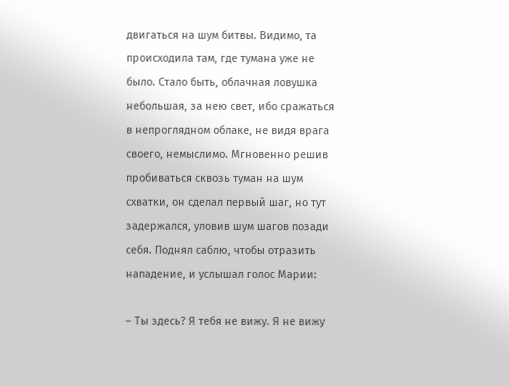двигаться на шум битвы. Видимо, та происходила там, где тумана уже не было. Стало быть, облачная ловушка небольшая, за нею свет, ибо сражаться в непроглядном облаке, не видя врага своего, немыслимо. Мгновенно решив пробиваться сквозь туман на шум схватки, он сделал первый шаг, но тут задержался, уловив шум шагов позади себя. Поднял саблю, чтобы отразить нападение, и услышал голос Марии:

– Ты здесь? Я тебя не вижу. Я не вижу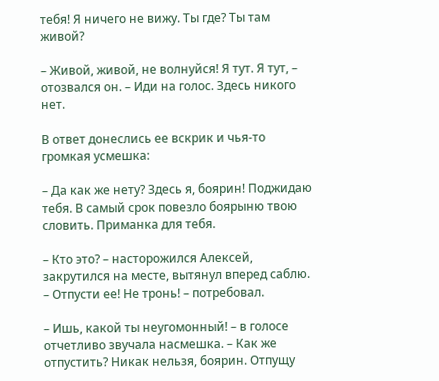тебя! Я ничего не вижу. Ты где? Ты там живой?

– Живой, живой, не волнуйся! Я тут. Я тут, – отозвался он. – Иди на голос. Здесь никого нет.

В ответ донеслись ее вскрик и чья-то громкая усмешка:

– Да как же нету? Здесь я, боярин! Поджидаю тебя. В самый срок повезло боярыню твою словить. Приманка для тебя.

– Кто это? – насторожился Алексей, закрутился на месте, вытянул вперед саблю. – Отпусти ее! Не тронь! – потребовал.

– Ишь, какой ты неугомонный! – в голосе отчетливо звучала насмешка. – Как же отпустить? Никак нельзя, боярин. Отпущу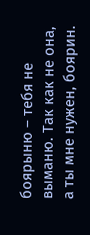боярыню – тебя не выманю. Так как не она, а ты мне нужен, боярин.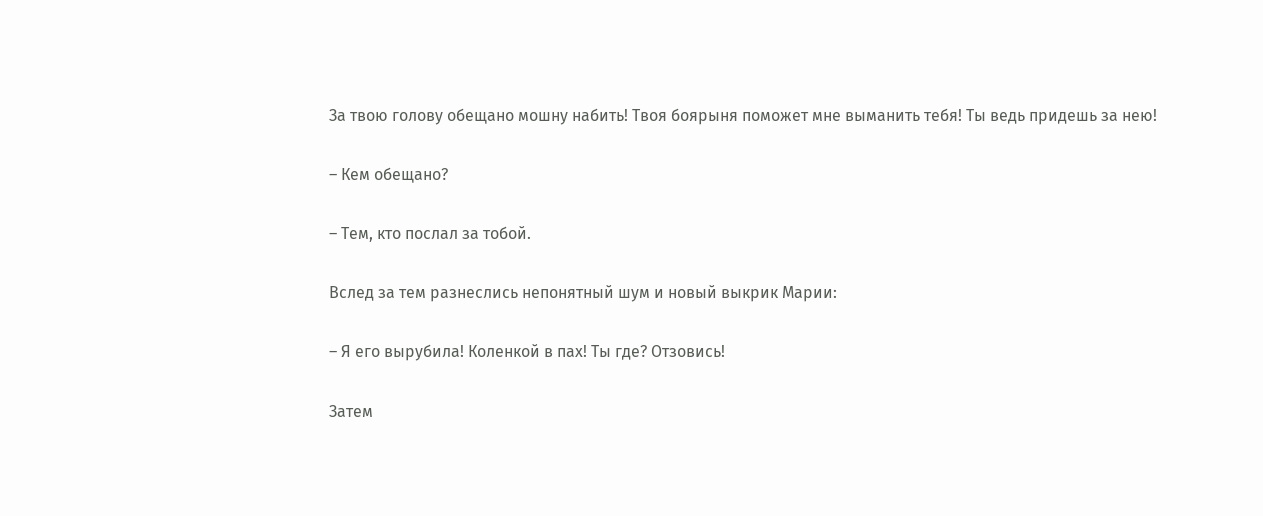За твою голову обещано мошну набить! Твоя боярыня поможет мне выманить тебя! Ты ведь придешь за нею!

– Кем обещано?

– Тем, кто послал за тобой.

Вслед за тем разнеслись непонятный шум и новый выкрик Марии:

– Я его вырубила! Коленкой в пах! Ты где? Отзовись!

Затем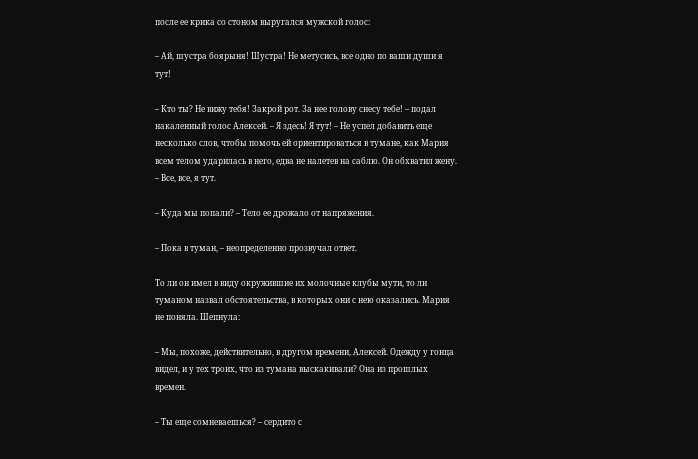после ее крика со стоном выругался мужской голос:

– Ай, шустра боярыня! Шустра! Не метусись, все одно по ваши души я тут!

– Кто ты? Не вижу тебя! Закрой рот. За нее голову снесу тебе! – подал накаленный голос Алексей. – Я здесь! Я тут! – Не успел добавить еще несколько слов, чтобы помочь ей ориентироваться в тумане, как Мария всем телом ударилась в него, едва не налетев на саблю. Он обхватил жену. – Все, все, я тут.

– Куда мы попали? – Тело ее дрожало от напряжения.

– Пока в туман, – неопределенно прозвучал ответ.

То ли он имел в виду окружившие их молочные клубы мути, то ли туманом назвал обстоятельства, в которых они с нею оказались. Мария не поняла. Шепнула:

– Мы, похоже, действительно, в другом времени, Алексей. Одежду у гонца видел, и у тех троих, что из тумана выскакивали? Она из прошлых времен.

– Ты еще сомневаешься? – сердито с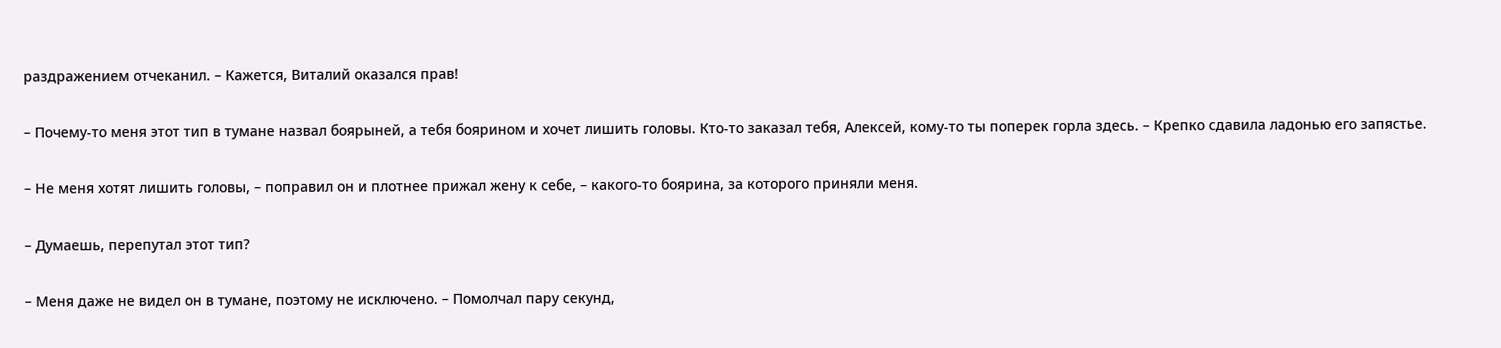раздражением отчеканил. – Кажется, Виталий оказался прав!

– Почему-то меня этот тип в тумане назвал боярыней, а тебя боярином и хочет лишить головы. Кто-то заказал тебя, Алексей, кому-то ты поперек горла здесь. – Крепко сдавила ладонью его запястье.

– Не меня хотят лишить головы, – поправил он и плотнее прижал жену к себе, – какого-то боярина, за которого приняли меня.

– Думаешь, перепутал этот тип?

– Меня даже не видел он в тумане, поэтому не исключено. – Помолчал пару секунд,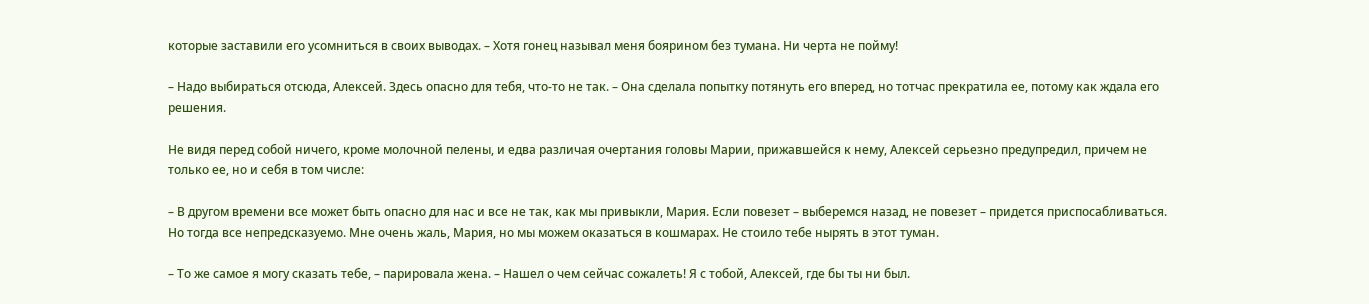которые заставили его усомниться в своих выводах. – Хотя гонец называл меня боярином без тумана. Ни черта не пойму!

– Надо выбираться отсюда, Алексей. Здесь опасно для тебя, что-то не так. – Она сделала попытку потянуть его вперед, но тотчас прекратила ее, потому как ждала его решения.

Не видя перед собой ничего, кроме молочной пелены, и едва различая очертания головы Марии, прижавшейся к нему, Алексей серьезно предупредил, причем не только ее, но и себя в том числе:

– В другом времени все может быть опасно для нас и все не так, как мы привыкли, Мария. Если повезет – выберемся назад, не повезет – придется приспосабливаться. Но тогда все непредсказуемо. Мне очень жаль, Мария, но мы можем оказаться в кошмарах. Не стоило тебе нырять в этот туман.

– То же самое я могу сказать тебе, – парировала жена. – Нашел о чем сейчас сожалеть! Я с тобой, Алексей, где бы ты ни был.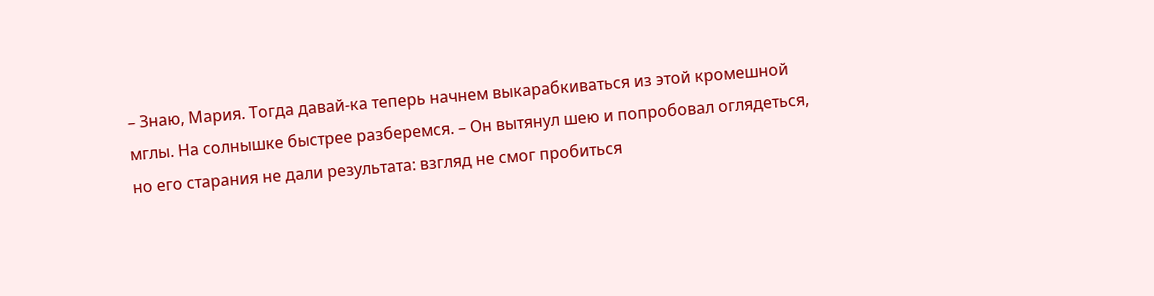– Знаю, Мария. Тогда давай-ка теперь начнем выкарабкиваться из этой кромешной мглы. На солнышке быстрее разберемся. – Он вытянул шею и попробовал оглядеться, но его старания не дали результата: взгляд не смог пробиться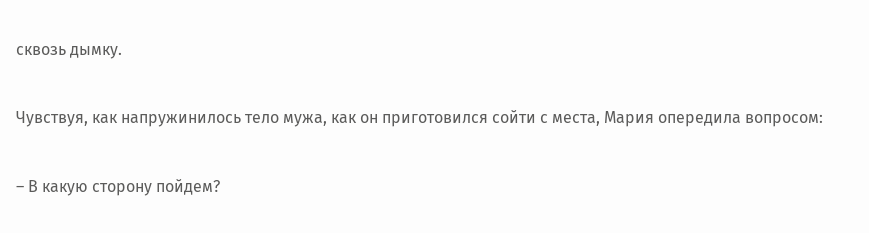сквозь дымку.

Чувствуя, как напружинилось тело мужа, как он приготовился сойти с места, Мария опередила вопросом:

– В какую сторону пойдем?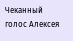Чеканный голос Алексея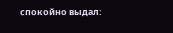спокойно выдал: